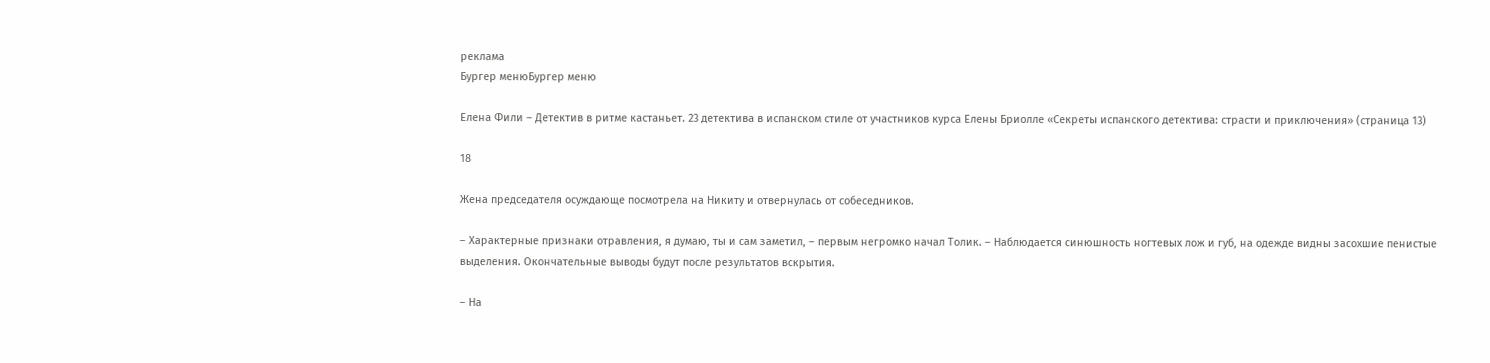реклама
Бургер менюБургер меню

Елена Фили – Детектив в ритме кастаньет. 23 детектива в испанском стиле от участников курса Елены Бриолле «Секреты испанского детектива: страсти и приключения» (страница 13)

18

Жена председателя осуждающе посмотрела на Никиту и отвернулась от собеседников.

– Характерные признаки отравления, я думаю, ты и сам заметил, – первым негромко начал Толик. – Наблюдается синюшность ногтевых лож и губ, на одежде видны засохшие пенистые выделения. Окончательные выводы будут после результатов вскрытия.

– На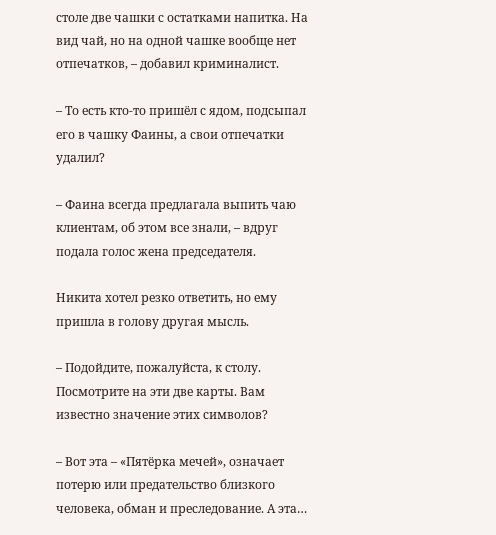столе две чашки с остатками напитка. На вид чай, но на одной чашке вообще нет отпечатков, – добавил криминалист.

– То есть кто-то пришёл с ядом, подсыпал его в чашку Фаины, а свои отпечатки удалил?

– Фаина всегда предлагала выпить чаю клиентам, об этом все знали, – вдруг подала голос жена председателя.

Никита хотел резко ответить, но ему пришла в голову другая мысль.

– Подойдите, пожалуйста, к столу. Посмотрите на эти две карты. Вам известно значение этих символов?

– Вот эта – «Пятёрка мечей», означает потерю или предательство близкого человека, обман и преследование. А эта…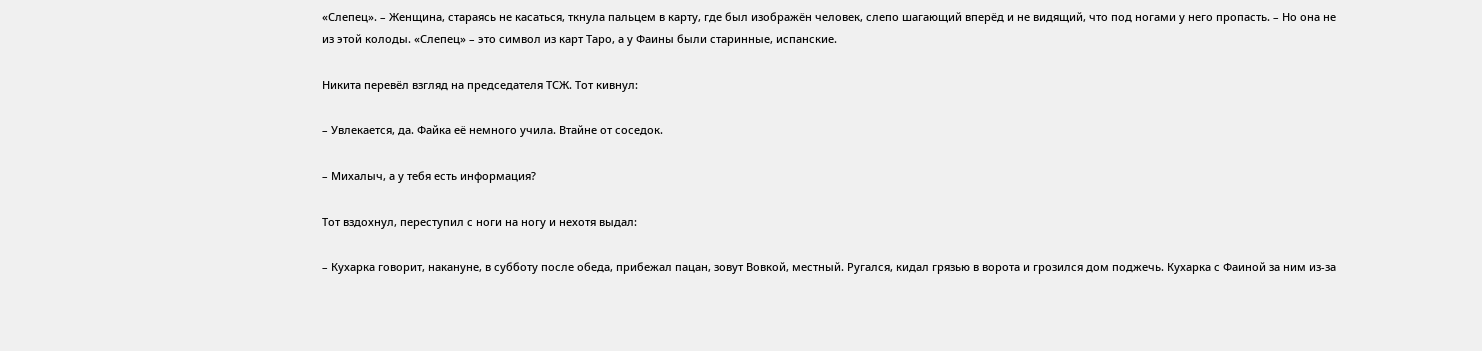«Слепец». – Женщина, стараясь не касаться, ткнула пальцем в карту, где был изображён человек, слепо шагающий вперёд и не видящий, что под ногами у него пропасть. – Но она не из этой колоды. «Слепец» – это символ из карт Таро, а у Фаины были старинные, испанские.

Никита перевёл взгляд на председателя ТСЖ. Тот кивнул:

– Увлекается, да. Файка её немного учила. Втайне от соседок.

– Михалыч, а у тебя есть информация?

Тот вздохнул, переступил с ноги на ногу и нехотя выдал:

– Кухарка говорит, накануне, в субботу после обеда, прибежал пацан, зовут Вовкой, местный. Ругался, кидал грязью в ворота и грозился дом поджечь. Кухарка с Фаиной за ним из-за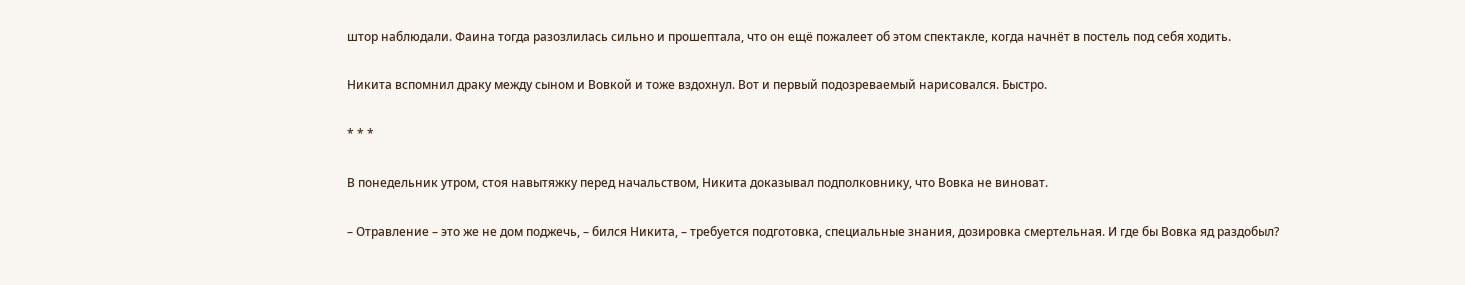штор наблюдали. Фаина тогда разозлилась сильно и прошептала, что он ещё пожалеет об этом спектакле, когда начнёт в постель под себя ходить.

Никита вспомнил драку между сыном и Вовкой и тоже вздохнул. Вот и первый подозреваемый нарисовался. Быстро.

* * *

В понедельник утром, стоя навытяжку перед начальством, Никита доказывал подполковнику, что Вовка не виноват.

– Отравление – это же не дом поджечь, – бился Никита, – требуется подготовка, специальные знания, дозировка смертельная. И где бы Вовка яд раздобыл?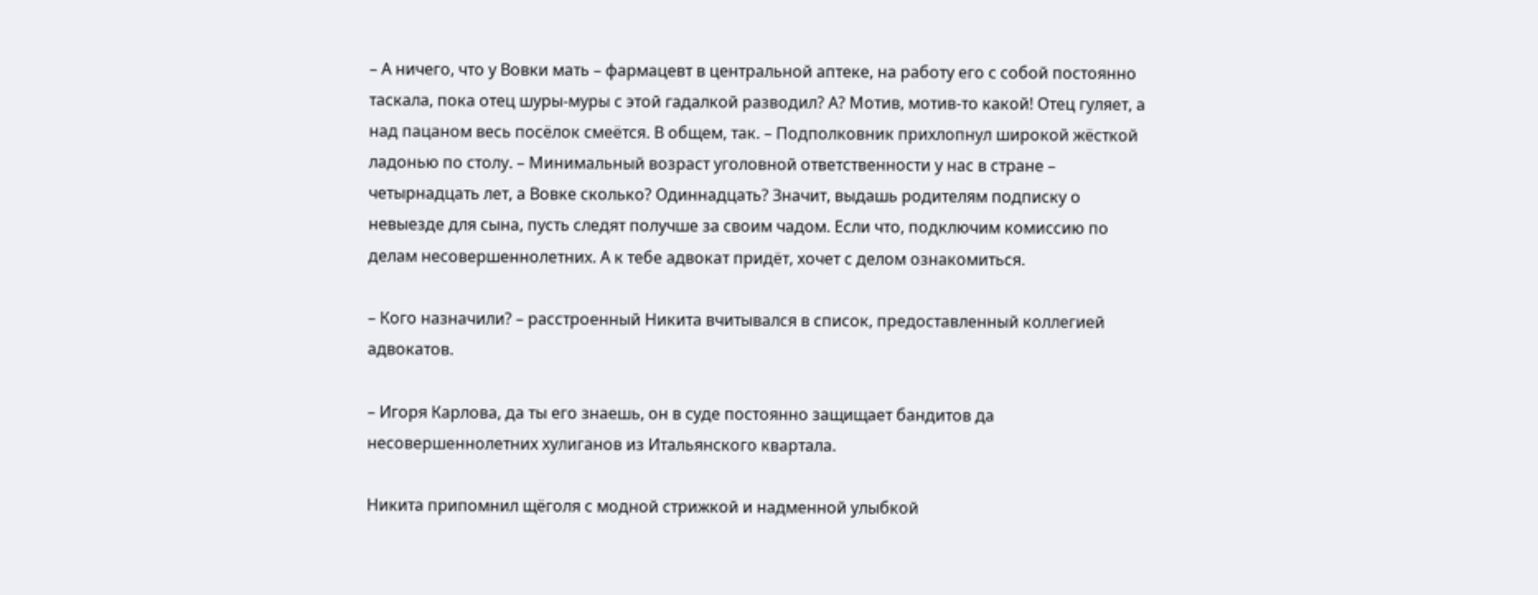– А ничего, что у Вовки мать – фармацевт в центральной аптеке, на работу его с собой постоянно таскала, пока отец шуры-муры с этой гадалкой разводил? А? Мотив, мотив-то какой! Отец гуляет, а над пацаном весь посёлок смеётся. В общем, так. – Подполковник прихлопнул широкой жёсткой ладонью по столу. – Минимальный возраст уголовной ответственности у нас в стране – четырнадцать лет, а Вовке сколько? Одиннадцать? Значит, выдашь родителям подписку о невыезде для сына, пусть следят получше за своим чадом. Если что, подключим комиссию по делам несовершеннолетних. А к тебе адвокат придёт, хочет с делом ознакомиться.

– Кого назначили? – расстроенный Никита вчитывался в список, предоставленный коллегией адвокатов.

– Игоря Карлова, да ты его знаешь, он в суде постоянно защищает бандитов да несовершеннолетних хулиганов из Итальянского квартала.

Никита припомнил щёголя с модной стрижкой и надменной улыбкой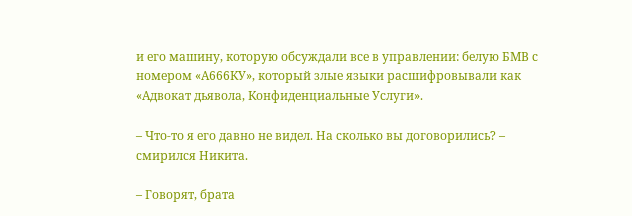и его машину, которую обсуждали все в управлении: белую БМВ с номером «А666КУ», который злые языки расшифровывали как «Адвокат дьявола, Конфиденциальные Услуги».

– Что-то я его давно не видел. На сколько вы договорились? – смирился Никита.

– Говорят, брата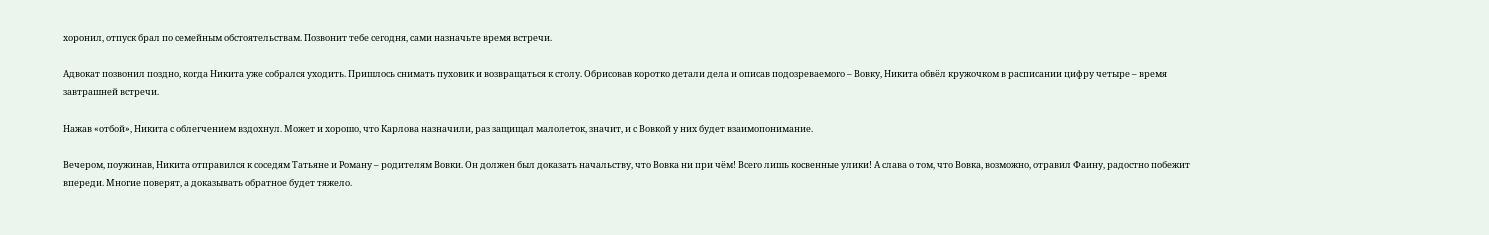хоронил, отпуск брал по семейным обстоятельствам. Позвонит тебе сегодня, сами назначьте время встречи.

Адвокат позвонил поздно, когда Никита уже собрался уходить. Пришлось снимать пуховик и возвращаться к столу. Обрисовав коротко детали дела и описав подозреваемого – Вовку, Никита обвёл кружочком в расписании цифру четыре – время завтрашней встречи.

Нажав «отбой», Никита с облегчением вздохнул. Может и хорошо, что Карлова назначили, раз защищал малолеток, значит, и с Вовкой у них будет взаимопонимание.

Вечером, поужинав, Никита отправился к соседям Татьяне и Роману – родителям Вовки. Он должен был доказать начальству, что Вовка ни при чём! Всего лишь косвенные улики! А слава о том, что Вовка, возможно, отравил Фаину, радостно побежит впереди. Многие поверят, а доказывать обратное будет тяжело.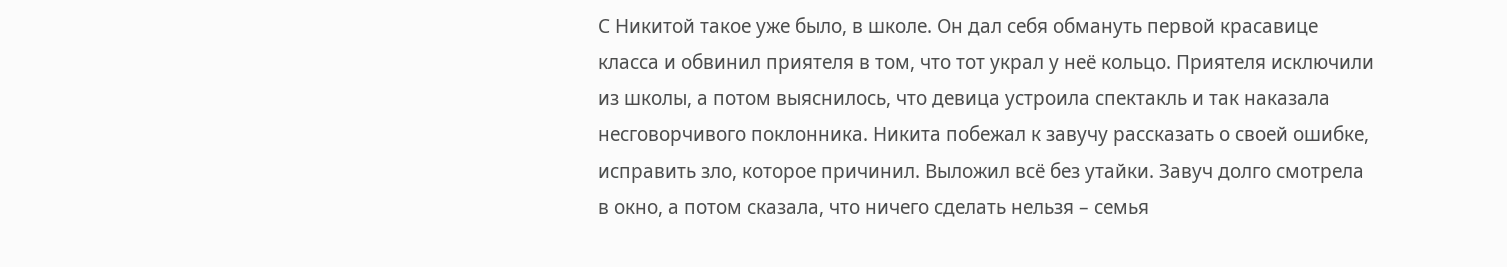С Никитой такое уже было, в школе. Он дал себя обмануть первой красавице класса и обвинил приятеля в том, что тот украл у неё кольцо. Приятеля исключили из школы, а потом выяснилось, что девица устроила спектакль и так наказала несговорчивого поклонника. Никита побежал к завучу рассказать о своей ошибке, исправить зло, которое причинил. Выложил всё без утайки. Завуч долго смотрела в окно, а потом сказала, что ничего сделать нельзя – семья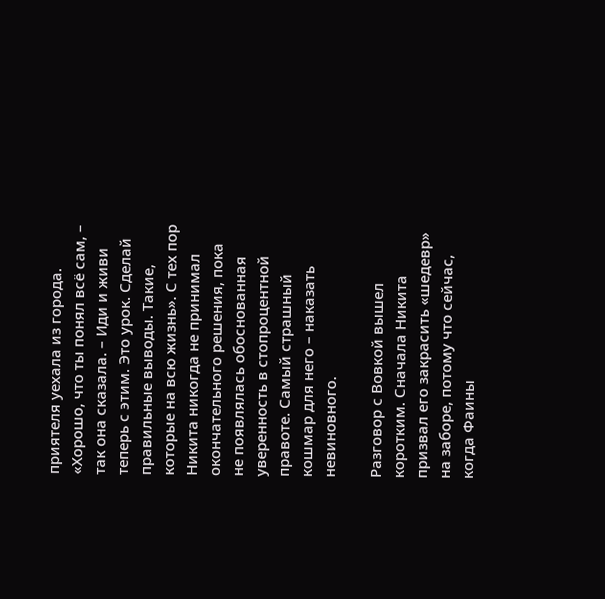приятеля уехала из города. «Хорошо, что ты понял всё сам, – так она сказала. – Иди и живи теперь с этим. Это урок. Сделай правильные выводы. Такие, которые на всю жизнь». С тех пор Никита никогда не принимал окончательного решения, пока не появлялась обоснованная уверенность в стопроцентной правоте. Самый страшный кошмар для него – наказать невиновного.

Разговор с Вовкой вышел коротким. Сначала Никита призвал его закрасить «шедевр» на заборе, потому что сейчас, когда Фаины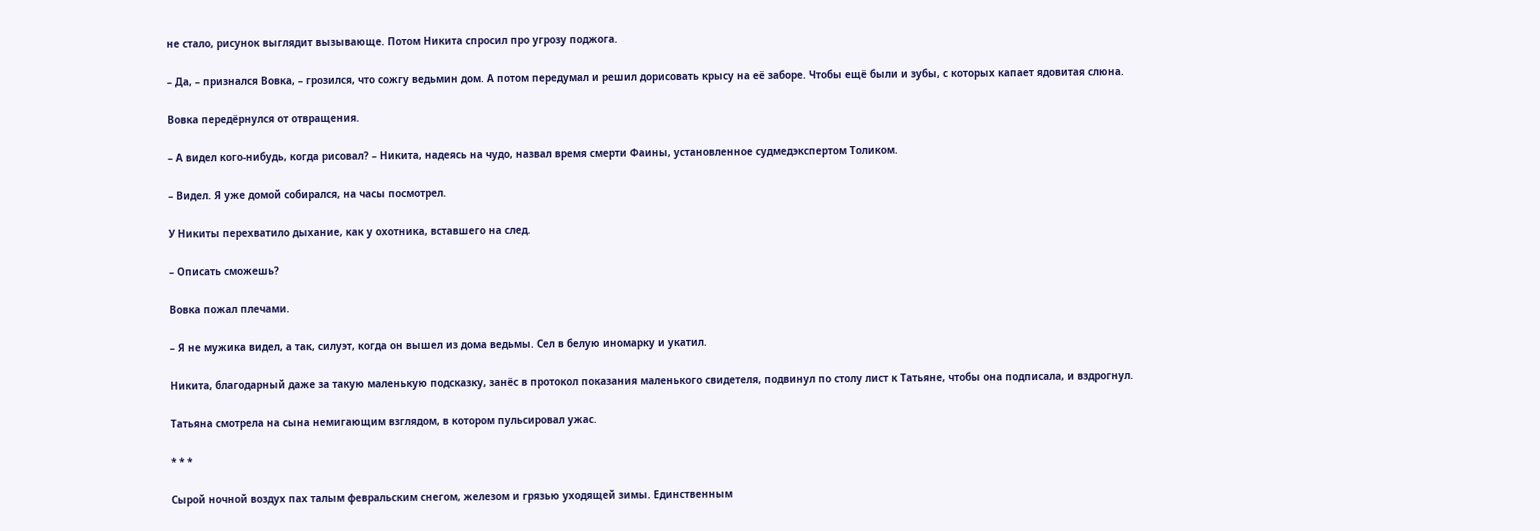не стало, рисунок выглядит вызывающе. Потом Никита спросил про угрозу поджога.

– Да, – признался Вовка, – грозился, что сожгу ведьмин дом. А потом передумал и решил дорисовать крысу на её заборе. Чтобы ещё были и зубы, с которых капает ядовитая слюна.

Вовка передёрнулся от отвращения.

– А видел кого-нибудь, когда рисовал? – Никита, надеясь на чудо, назвал время смерти Фаины, установленное судмедэкспертом Толиком.

– Видел. Я уже домой собирался, на часы посмотрел.

У Никиты перехватило дыхание, как у охотника, вставшего на след.

– Описать сможешь?

Вовка пожал плечами.

– Я не мужика видел, а так, силуэт, когда он вышел из дома ведьмы. Сел в белую иномарку и укатил.

Никита, благодарный даже за такую маленькую подсказку, занёс в протокол показания маленького свидетеля, подвинул по столу лист к Татьяне, чтобы она подписала, и вздрогнул.

Татьяна смотрела на сына немигающим взглядом, в котором пульсировал ужас.

* * *

Сырой ночной воздух пах талым февральским снегом, железом и грязью уходящей зимы. Единственным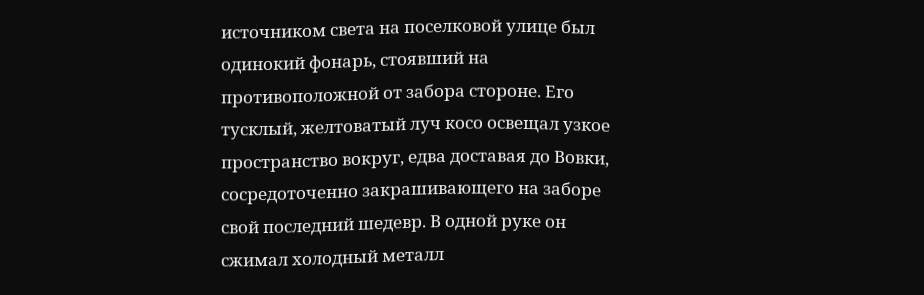источником света на поселковой улице был одинокий фонарь, стоявший на противоположной от забора стороне. Его тусклый, желтоватый луч косо освещал узкое пространство вокруг, едва доставая до Вовки, сосредоточенно закрашивающего на заборе свой последний шедевр. В одной руке он сжимал холодный металл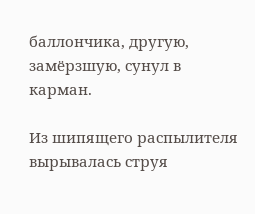баллончика, другую, замёрзшую, сунул в карман.

Из шипящего распылителя вырывалась струя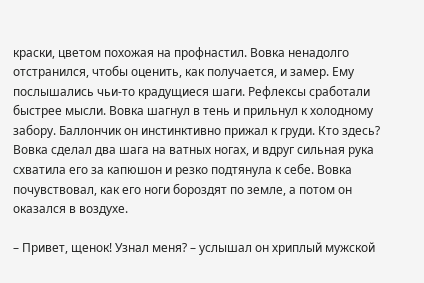краски, цветом похожая на профнастил. Вовка ненадолго отстранился, чтобы оценить, как получается, и замер. Ему послышались чьи-то крадущиеся шаги. Рефлексы сработали быстрее мысли. Вовка шагнул в тень и прильнул к холодному забору. Баллончик он инстинктивно прижал к груди. Кто здесь? Вовка сделал два шага на ватных ногах, и вдруг сильная рука схватила его за капюшон и резко подтянула к себе. Вовка почувствовал, как его ноги бороздят по земле, а потом он оказался в воздухе.

– Привет, щенок! Узнал меня? – услышал он хриплый мужской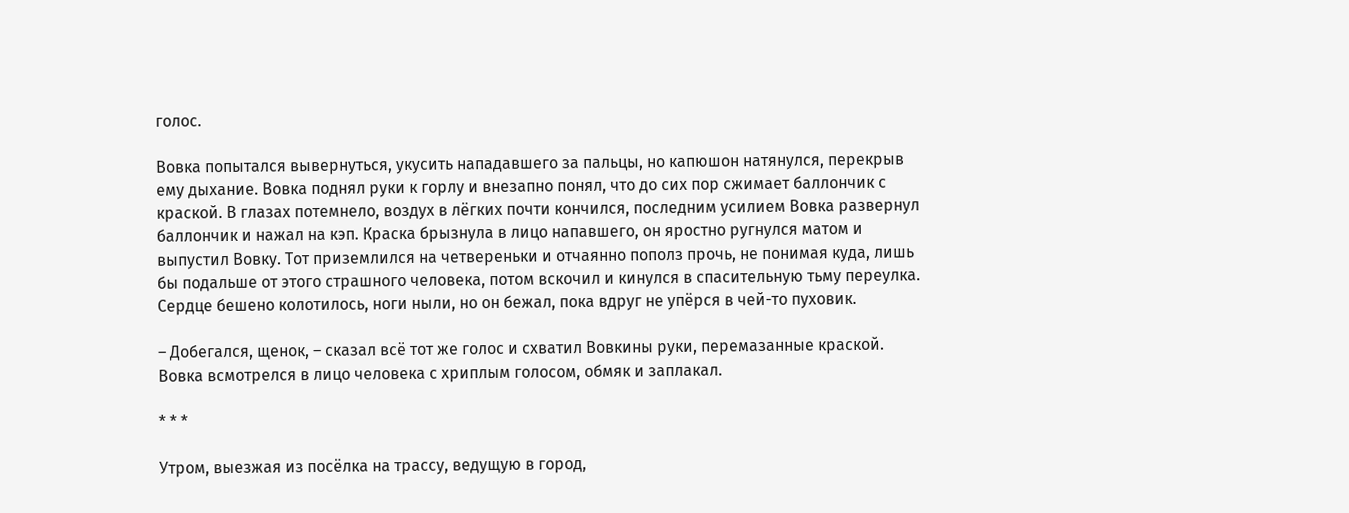голос.

Вовка попытался вывернуться, укусить нападавшего за пальцы, но капюшон натянулся, перекрыв ему дыхание. Вовка поднял руки к горлу и внезапно понял, что до сих пор сжимает баллончик с краской. В глазах потемнело, воздух в лёгких почти кончился, последним усилием Вовка развернул баллончик и нажал на кэп. Краска брызнула в лицо напавшего, он яростно ругнулся матом и выпустил Вовку. Тот приземлился на четвереньки и отчаянно пополз прочь, не понимая куда, лишь бы подальше от этого страшного человека, потом вскочил и кинулся в спасительную тьму переулка. Сердце бешено колотилось, ноги ныли, но он бежал, пока вдруг не упёрся в чей-то пуховик.

– Добегался, щенок, – сказал всё тот же голос и схватил Вовкины руки, перемазанные краской. Вовка всмотрелся в лицо человека с хриплым голосом, обмяк и заплакал.

* * *

Утром, выезжая из посёлка на трассу, ведущую в город,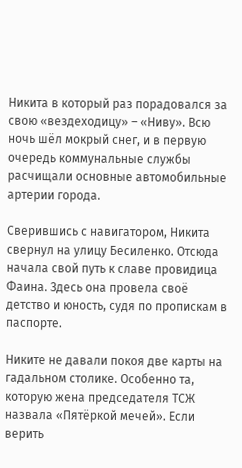Никита в который раз порадовался за свою «вездеходицу» – «Ниву». Всю ночь шёл мокрый снег, и в первую очередь коммунальные службы расчищали основные автомобильные артерии города.

Сверившись с навигатором, Никита свернул на улицу Бесиленко. Отсюда начала свой путь к славе провидица Фаина. Здесь она провела своё детство и юность, судя по пропискам в паспорте.

Никите не давали покоя две карты на гадальном столике. Особенно та, которую жена председателя ТСЖ назвала «Пятёркой мечей». Если верить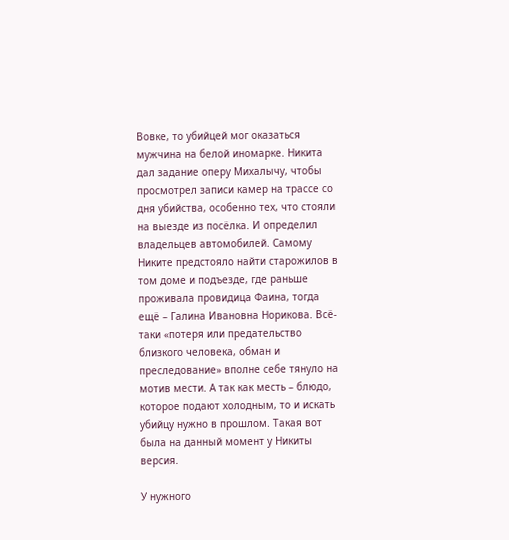Вовке, то убийцей мог оказаться мужчина на белой иномарке. Никита дал задание оперу Михалычу, чтобы просмотрел записи камер на трассе со дня убийства, особенно тех, что стояли на выезде из посёлка. И определил владельцев автомобилей. Самому Никите предстояло найти старожилов в том доме и подъезде, где раньше проживала провидица Фаина, тогда ещё – Галина Ивановна Норикова. Всё-таки «потеря или предательство близкого человека, обман и преследование» вполне себе тянуло на мотив мести. А так как месть – блюдо, которое подают холодным, то и искать убийцу нужно в прошлом. Такая вот была на данный момент у Никиты версия.

У нужного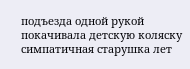подъезда одной рукой покачивала детскую коляску симпатичная старушка лет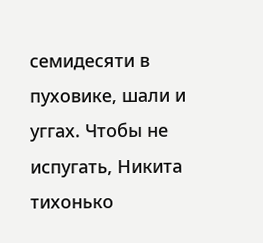семидесяти в пуховике, шали и уггах. Чтобы не испугать, Никита тихонько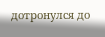дотронулся до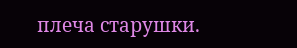плеча старушки.